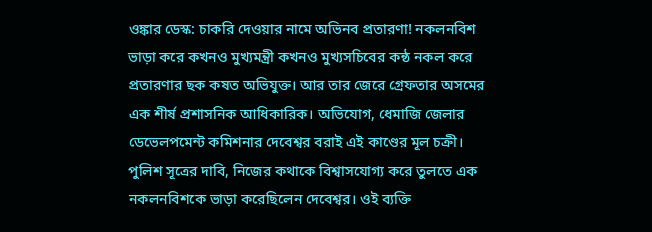ওঙ্কার ডেস্ক: চাকরি দেওয়ার নামে অভিনব প্রতারণা! নকলনবিশ ভাড়া করে কখনও মুখ্যমন্ত্রী কখনও মুখ্যসচিবের কন্ঠ নকল করে প্রতারণার ছক কষত অভিযুক্ত। আর তার জেরে গ্রেফতার অসমের এক শীর্ষ প্রশাসনিক আধিকারিক। অভিযোগ, ধেমাজি জেলার ডেভেলপমেন্ট কমিশনার দেবেশ্বর বরাই এই কাণ্ডের মূল চক্রী। পুলিশ সূত্রের দাবি, নিজের কথাকে বিশ্বাসযোগ্য করে তুলতে এক নকলনবিশকে ভাড়া করেছিলেন দেবেশ্বর। ওই ব্যক্তি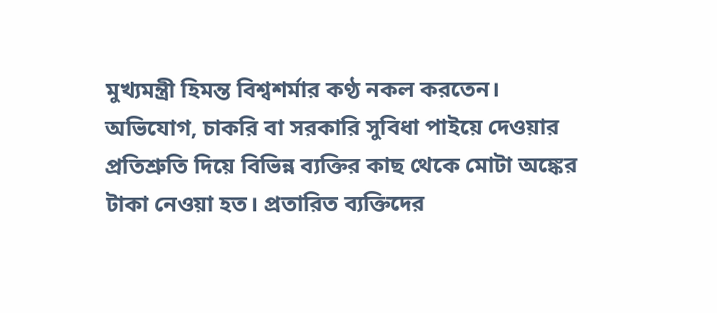মুখ্যমন্ত্রী হিমন্ত বিশ্বশর্মার কণ্ঠ নকল করতেন।
অভিযোগ, চাকরি বা সরকারি সুবিধা পাইয়ে দেওয়ার প্রতিশ্রুতি দিয়ে বিভিন্ন ব্যক্তির কাছ থেকে মোটা অঙ্কের টাকা নেওয়া হত। প্রতারিত ব্যক্তিদের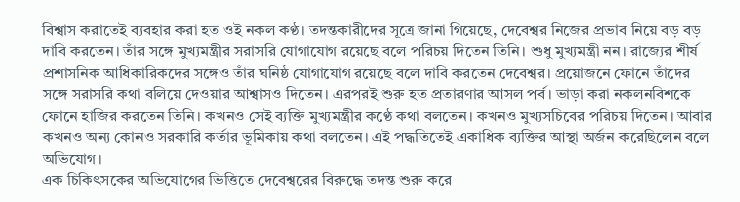বিশ্বাস করাতেই ব্যবহার করা হত ওই নকল কণ্ঠ। তদন্তকারীদের সূত্রে জানা গিয়েছে, দেবেশ্বর নিজের প্রভাব নিয়ে বড় বড় দাবি করতেন। তাঁর সঙ্গে মুখ্যমন্ত্রীর সরাসরি যোগাযোগ রয়েছে বলে পরিচয় দিতেন তিনি। শুধু মুখ্যমন্ত্রী নন। রাজ্যের শীর্ষ প্রশাসনিক আধিকারিকদের সঙ্গেও তাঁর ঘনিষ্ঠ যোগাযোগ রয়েছে বলে দাবি করতেন দেবেশ্বর। প্রয়োজনে ফোনে তাঁদের সঙ্গে সরাসরি কথা বলিয়ে দেওয়ার আশ্বাসও দিতেন। এরপরই শুরু হত প্রতারণার আসল পর্ব। ভাড়া করা নকলনবিশকে ফোনে হাজির করতেন তিনি। কখনও সেই ব্যক্তি মুখ্যমন্ত্রীর কণ্ঠে কথা বলতেন। কখনও মুখ্যসচিবের পরিচয় দিতেন। আবার কখনও অন্য কোনও সরকারি কর্তার ভূমিকায় কথা বলতেন। এই পদ্ধতিতেই একাধিক ব্যক্তির আস্থা অর্জন করেছিলেন বলে অভিযোগ।
এক চিকিৎসকের অভিযোগের ভিত্তিতে দেবেশ্বরের বিরুদ্ধে তদন্ত শুরু করে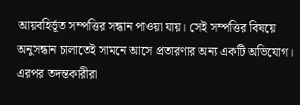আয়বহির্ভূত সম্পত্তির সন্ধান পাওয়া যায়। সেই সম্পত্তির বিষয়ে অনুসন্ধান চালাতেই সামনে আসে প্রতারণার অন্য একটি অভিযোগ। এরপর তদন্তকারীরা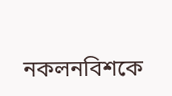নকলনবিশকে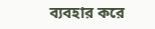ব্যবহার করে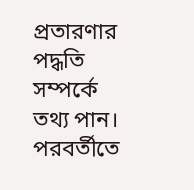প্রতারণার পদ্ধতি সম্পর্কে তথ্য পান। পরবর্তীতে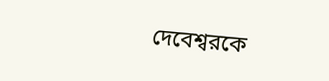দেবেশ্বরকে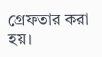গ্রেফতার করা হয়।